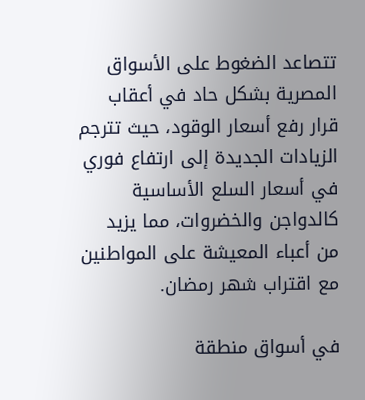تتصاعد الضغوط على الأسواق المصرية بشكل حاد في أعقاب قرار رفع أسعار الوقود، حيث تترجم الزيادات الجديدة إلى ارتفاع فوري في أسعار السلع الأساسية كالدواجن والخضروات، مما يزيد من أعباء المعيشة على المواطنين مع اقتراب شهر رمضان.

في أسواق منطقة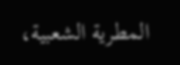المطرية الشعبية،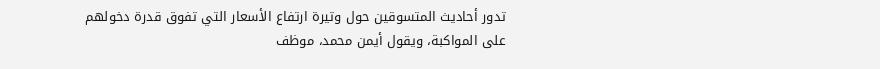تدور أحاديث المتسوقين حول وتيرة ارتفاع الأسعار التي تفوق قدرة دخولهم على المواكبة، ويقول أيمن محمد، موظف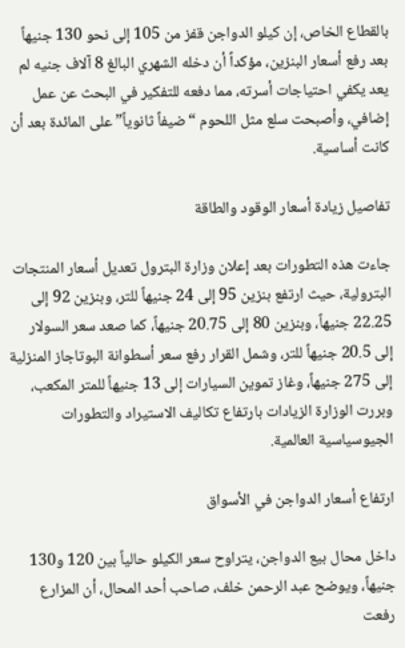بالقطاع الخاص، إن كيلو الدواجن قفز من 105 إلى نحو 130 جنيهاً بعد رفع أسعار البنزين، مؤكداً أن دخله الشهري البالغ 8 آلاف جنيه لم يعد يكفي احتياجات أسرته، مما دفعه للتفكير في البحث عن عمل إضافي، وأصبحت سلع مثل اللحوم “ضيفاً ثانوياً” على المائدة بعد أن كانت أساسية.

تفاصيل زيادة أسعار الوقود والطاقة

جاءت هذه التطورات بعد إعلان وزارة البترول تعديل أسعار المنتجات البترولية، حيث ارتفع بنزين 95 إلى 24 جنيهاً للتر، وبنزين 92 إلى 22.25 جنيهاً، وبنزين 80 إلى 20.75 جنيهاً، كما صعد سعر السولار إلى 20.5 جنيهاً للتر، وشمل القرار رفع سعر أسطوانة البوتاجاز المنزلية إلى 275 جنيهاً، وغاز تموين السيارات إلى 13 جنيهاً للمتر المكعب، وبررت الوزارة الزيادات بارتفاع تكاليف الاستيراد والتطورات الجيوسياسية العالمية.

ارتفاع أسعار الدواجن في الأسواق

داخل محال بيع الدواجن، يتراوح سعر الكيلو حالياً بين 120 و130 جنيهاً، ويوضح عبد الرحمن خلف، صاحب أحد المحال، أن المزارع رفعت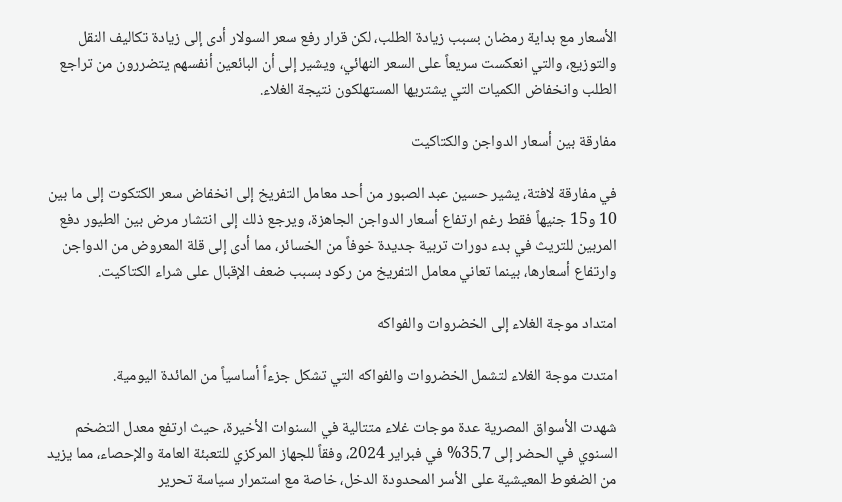الأسعار مع بداية رمضان بسبب زيادة الطلب، لكن قرار رفع سعر السولار أدى إلى زيادة تكاليف النقل والتوزيع، والتي انعكست سريعاً على السعر النهائي، ويشير إلى أن البائعين أنفسهم يتضررون من تراجع الطلب وانخفاض الكميات التي يشتريها المستهلكون نتيجة الغلاء.

مفارقة بين أسعار الدواجن والكتاكيت

في مفارقة لافتة، يشير حسين عبد الصبور من أحد معامل التفريخ إلى انخفاض سعر الكتكوت إلى ما بين 10 و15 جنيهاً فقط رغم ارتفاع أسعار الدواجن الجاهزة، ويرجع ذلك إلى انتشار مرض بين الطيور دفع المربين للتريث في بدء دورات تربية جديدة خوفاً من الخسائر، مما أدى إلى قلة المعروض من الدواجن وارتفاع أسعارها، بينما تعاني معامل التفريخ من ركود بسبب ضعف الإقبال على شراء الكتاكيت.

امتداد موجة الغلاء إلى الخضروات والفواكه

امتدت موجة الغلاء لتشمل الخضروات والفواكه التي تشكل جزءاً أساسياً من المائدة اليومية.

شهدت الأسواق المصرية عدة موجات غلاء متتالية في السنوات الأخيرة، حيث ارتفع معدل التضخم السنوي في الحضر إلى 35.7% في فبراير 2024، وفقاً للجهاز المركزي للتعبئة العامة والإحصاء، مما يزيد من الضغوط المعيشية على الأسر المحدودة الدخل، خاصة مع استمرار سياسة تحرير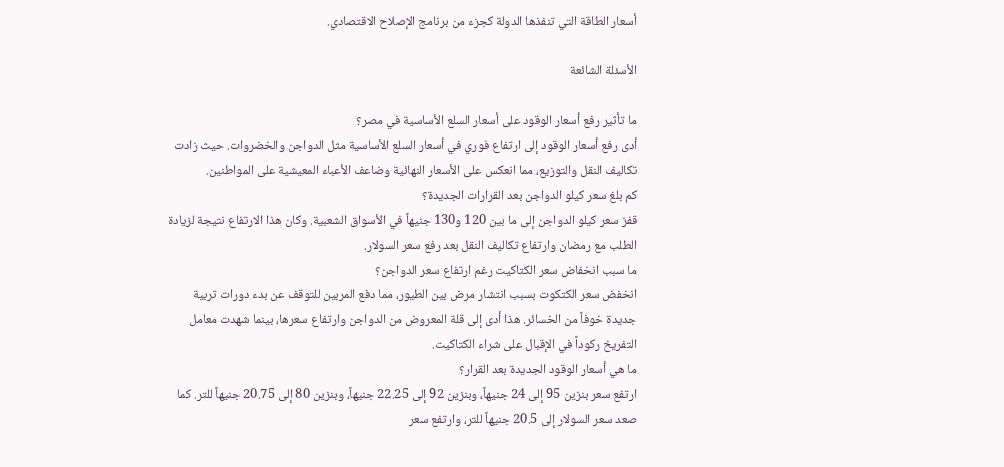أسعار الطاقة التي تنفذها الدولة كجزء من برنامج الإصلاح الاقتصادي.

الأسئلة الشائعة

ما تأثير رفع أسعار الوقود على أسعار السلع الأساسية في مصر؟
أدى رفع أسعار الوقود إلى ارتفاع فوري في أسعار السلع الأساسية مثل الدواجن والخضروات. حيث زادت تكاليف النقل والتوزيع، مما انعكس على الأسعار النهائية وضاعف الأعباء المعيشية على المواطنين.
كم بلغ سعر كيلو الدواجن بعد القرارات الجديدة؟
قفز سعر كيلو الدواجن إلى ما بين 120 و130 جنيهاً في الأسواق الشعبية. وكان هذا الارتفاع نتيجة لزيادة الطلب مع رمضان وارتفاع تكاليف النقل بعد رفع سعر السولار.
ما سبب انخفاض سعر الكتاكيت رغم ارتفاع سعر الدواجن؟
انخفض سعر الكتكوت بسبب انتشار مرض بين الطيور، مما دفع المربين للتوقف عن بدء دورات تربية جديدة خوفاً من الخسائر. هذا أدى إلى قلة المعروض من الدواجن وارتفاع سعرها، بينما شهدت معامل التفريخ ركوداً في الإقبال على شراء الكتاكيت.
ما هي أسعار الوقود الجديدة بعد القرار؟
ارتفع سعر بنزين 95 إلى 24 جنيهاً، وبنزين 92 إلى 22.25 جنيهاً، وبنزين 80 إلى 20.75 جنيهاً للتر. كما صعد سعر السولار إلى 20.5 جنيهاً للتر، وارتفع سعر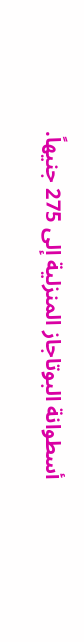أسطوانة البوتاجاز المنزلية إلى 275 جنيهاً.